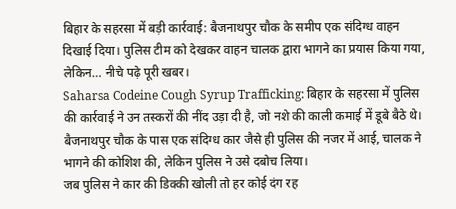बिहार के सहरसा में बड़ी कार्रवाई: बैजनाथपुर चौक के समीप एक संदिग्ध वाहन दिखाई दिया। पुलिस टीम को देखकर वाहन चालक द्वारा भागने का प्रयास किया गया, लेकिन… नीचे पढ़े पूरी खबर।
Saharsa Codeine Cough Syrup Trafficking: बिहार के सहरसा में पुलिस की कार्रवाई ने उन तस्करों की नींद उड़ा दी है, जो नशे की काली कमाई में डूबे बैठे थे। बैजनाथपुर चौक के पास एक संदिग्ध कार जैसे ही पुलिस की नजर में आई, चालक ने भागने की कोशिश की, लेकिन पुलिस ने उसे दबोच लिया।
जब पुलिस ने कार की डिक्की खोली तो हर कोई दंग रह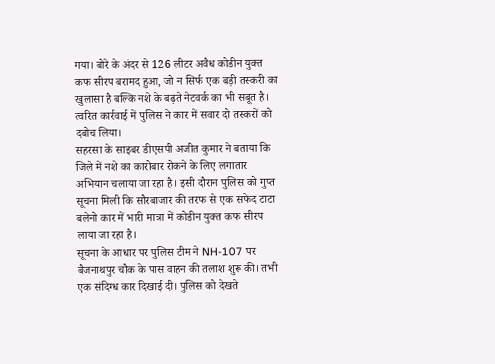गया। बोरे के अंदर से 126 लीटर अवैध कोडीन युक्त कफ सीरप बरामद हुआ, जो न सिर्फ एक बड़ी तस्करी का खुलासा है बल्कि नशे के बढ़ते नेटवर्क का भी सबूत है। त्वरित कार्रवाई में पुलिस ने कार में सवार दो तस्करों को दबोच लिया।
सहरसा के साइबर डीएसपी अजीत कुमार ने बताया कि जिले में नशे का कारोबार रोकने के लिए लगातार अभियान चलाया जा रहा है। इसी दौरान पुलिस को गुप्त सूचना मिली कि सौरबाजार की तरफ से एक सफेद टाटा बलेनो कार में भारी मात्रा में कोडीन युक्त कफ सीरप लाया जा रहा है।
सूचना के आधार पर पुलिस टीम ने NH-107 पर बैजनाथपुर चौक के पास वाहन की तलाश शुरू की। तभी एक संदिग्ध कार दिखाई दी। पुलिस को देखते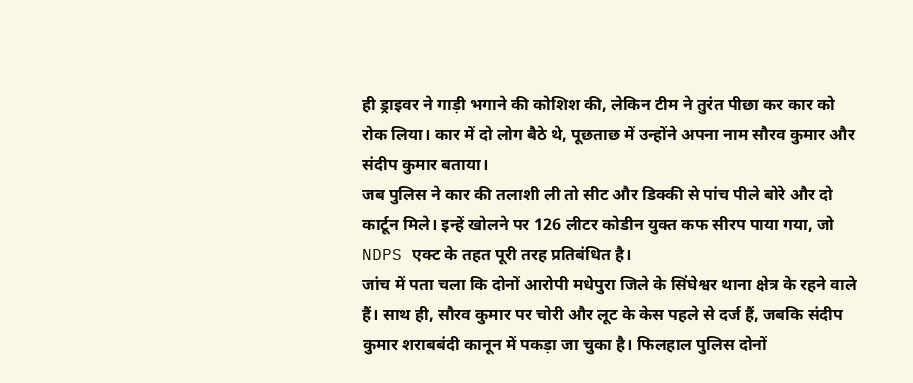ही ड्राइवर ने गाड़ी भगाने की कोशिश की, लेकिन टीम ने तुरंत पीछा कर कार को रोक लिया। कार में दो लोग बैठे थे, पूछताछ में उन्होंने अपना नाम सौरव कुमार और संदीप कुमार बताया।
जब पुलिस ने कार की तलाशी ली तो सीट और डिक्की से पांच पीले बोरे और दो कार्टून मिले। इन्हें खोलने पर 126 लीटर कोडीन युक्त कफ सीरप पाया गया, जो NDPS एक्ट के तहत पूरी तरह प्रतिबंधित है।
जांच में पता चला कि दोनों आरोपी मधेपुरा जिले के सिंघेश्वर थाना क्षेत्र के रहने वाले हैं। साथ ही, सौरव कुमार पर चोरी और लूट के केस पहले से दर्ज हैं, जबकि संदीप कुमार शराबबंदी कानून में पकड़ा जा चुका है। फिलहाल पुलिस दोनों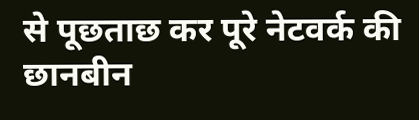से पूछताछ कर पूरे नेटवर्क की छानबीन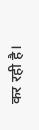कर रही है।